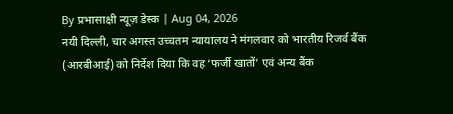By प्रभासाक्षी न्यूज़ डेस्क | Aug 04, 2026
नयी दिल्ली, चार अगस्त उच्चतम न्यायालय ने मंगलवार को भारतीय रिजर्व बैंक (आरबीआई) को निर्देश दिया कि वह ‘फर्जी खातों’ एवं अन्य बैंक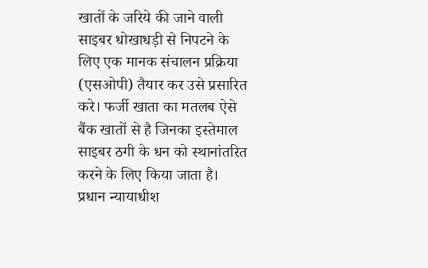खातों के जरिये की जाने वाली साइबर धोखाधड़ी से निपटने के लिए एक मानक संचालन प्रक्रिया (एसओपी) तैयार कर उसे प्रसारित करे। फर्जी खाता का मतलब ऐसे बैंक खातों से है जिनका इस्तेमाल साइबर ठगी के धन को स्थानांतरित करने के लिए किया जाता है। प्रधान न्यायाधीश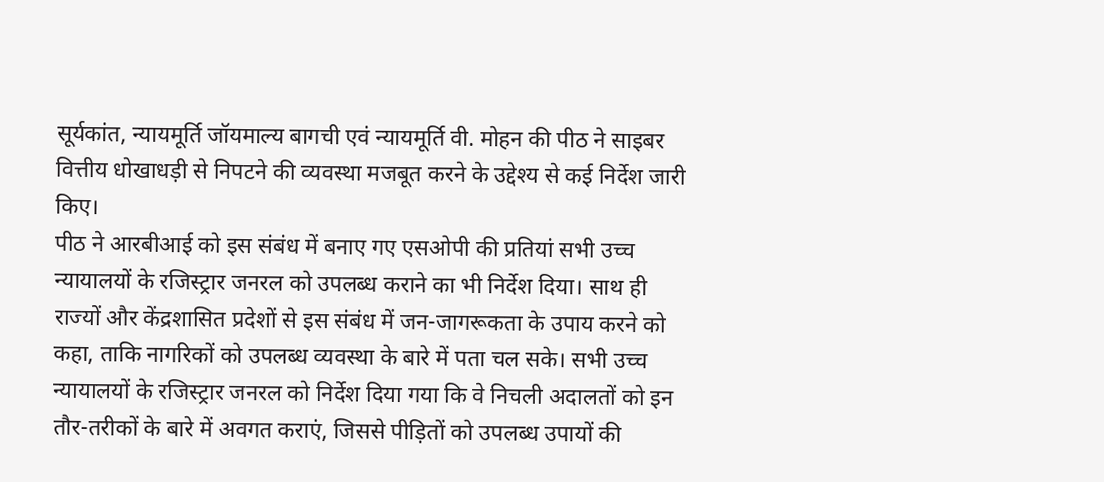सूर्यकांत, न्यायमूर्ति जॉयमाल्य बागची एवं न्यायमूर्ति वी. मोहन की पीठ ने साइबर वित्तीय धोखाधड़ी से निपटने की व्यवस्था मजबूत करने के उद्देश्य से कई निर्देश जारी किए।
पीठ ने आरबीआई को इस संबंध में बनाए गए एसओपी की प्रतियां सभी उच्च न्यायालयों के रजिस्ट्रार जनरल को उपलब्ध कराने का भी निर्देश दिया। साथ ही राज्यों और केंद्रशासित प्रदेशों से इस संबंध में जन-जागरूकता के उपाय करने को कहा, ताकि नागरिकों को उपलब्ध व्यवस्था के बारे में पता चल सके। सभी उच्च न्यायालयों के रजिस्ट्रार जनरल को निर्देश दिया गया कि वे निचली अदालतों को इन तौर-तरीकों के बारे में अवगत कराएं, जिससे पीड़ितों को उपलब्ध उपायों की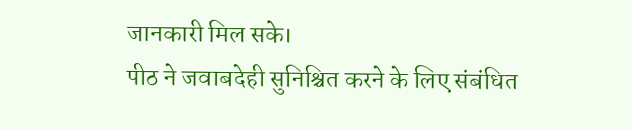जानकारी मिल सके।
पीठ ने जवाबदेही सुनिश्चित करने के लिए संबंधित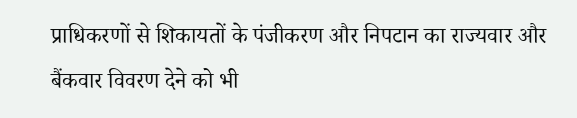प्राधिकरणों से शिकायतों के पंजीकरण और निपटान का राज्यवार और बैंकवार विवरण देने को भी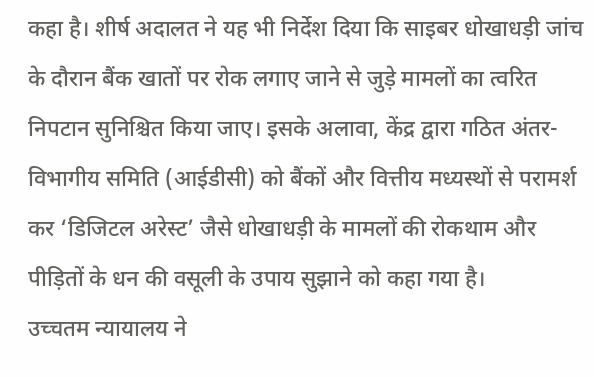कहा है। शीर्ष अदालत ने यह भी निर्देश दिया कि साइबर धोखाधड़ी जांच के दौरान बैंक खातों पर रोक लगाए जाने से जुड़े मामलों का त्वरित निपटान सुनिश्चित किया जाए। इसके अलावा, केंद्र द्वारा गठित अंतर-विभागीय समिति (आईडीसी) को बैंकों और वित्तीय मध्यस्थों से परामर्श कर ‘डिजिटल अरेस्ट’ जैसे धोखाधड़ी के मामलों की रोकथाम और पीड़ितों के धन की वसूली के उपाय सुझाने को कहा गया है।
उच्चतम न्यायालय ने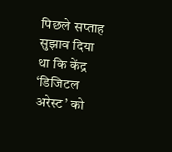पिछले सप्ताह सुझाव दिया था कि केंद्र ‘डिजिटल अरेस्ट’ को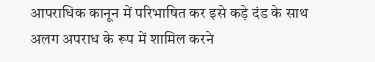आपराधिक कानून में परिभाषित कर इसे कड़े दंड के साथ अलग अपराध के रूप में शामिल करने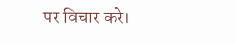पर विचार करे।